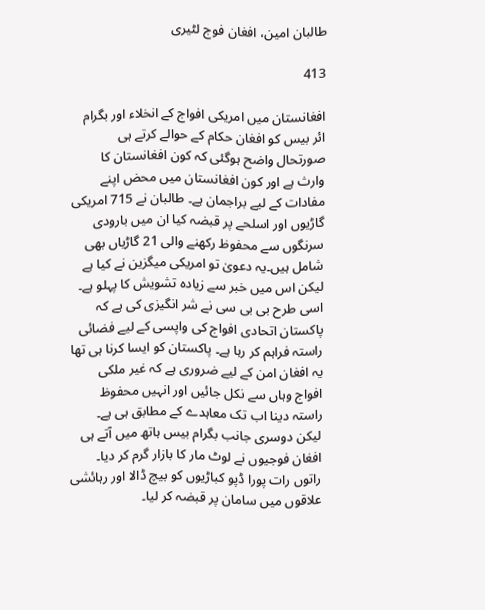طالبان امین، افغان فوج لٹیری

413

افغانستان میں امریکی افواج کے انخلاء اور بگرام ائر بیس کو افغان حکام کے حوالے کرتے ہی صورتحال واضح ہوگئی کہ کون افغانستان کا وارث ہے اور کون افغانستان میں محض اپنے مفادات کے لیے براجمان ہے۔ طالبان نے 715 امریکی گاڑیوں اور اسلحے پر قبضہ کیا ان میں بارودی سرنگوں سے محفوظ رکھنے والی 21 گاڑیاں بھی شامل ہیں۔یہ دعویٰ تو امریکی میگزین نے کیا ہے لیکن اس میں خبر سے زیادہ تشویش کا پہلو ہے۔ اسی طرح بی بی سی نے شر انگیزی کی ہے کہ پاکستان اتحادی افواج کی واپسی کے لیے فضائی راستہ فراہم کر رہا ہے۔ پاکستان کو ایسا کرنا ہی تھا یہ افغان امن کے لیے ضروری ہے کہ غیر ملکی افواج وہاں سے نکل جائیں اور انہیں محفوظ راستہ دینا اب تک معاہدے کے مطابق ہی ہے۔ لیکن دوسری جانب بگرام بیس ہاتھ میں آتے ہی افغان فوجیوں نے لوٹ مار کا بازار گرم کر دیا۔ راتوں رات پورا ڈپو کباڑیوں کو بیچ ڈالا اور رہائشی علاقوں میں سامان پر قبضہ کر لیا۔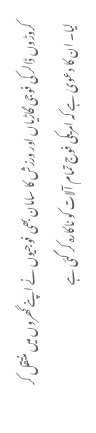کروڑوں ڈالر کی فوجی گاڑیاں اور ورزش کا سامان بھی فوجیوں نے اپنے گھروں میں منتقل کر لیا۔ ان کا دعویٰ ہے کہ امریکی فوج تمام آلات کو ناکارہ کر گئی ہے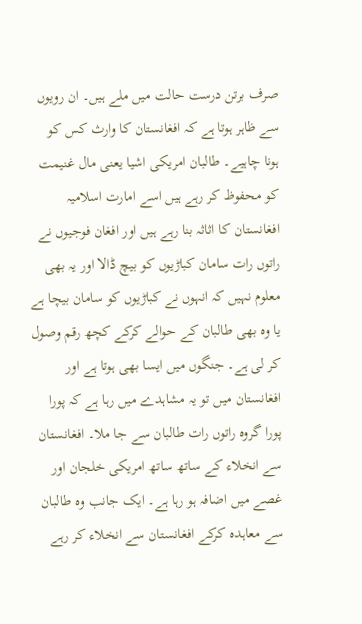صرف برتن درست حالت میں ملے ہیں۔ ان رویوں سے ظاہر ہوتا ہے کہ افغانستان کا وارث کس کو ہونا چاہیے۔ طالبان امریکی اشیا یعنی مال غنیمت کو محفوظ کر رہے ہیں اسے امارت اسلامیہ افغانستان کا اثاثہ بنا رہے ہیں اور افغان فوجیوں نے راتوں رات سامان کباڑیوں کو بیچ ڈالا اور یہ بھی معلوم نہیں کہ انہوں نے کباڑیوں کو سامان بیچا ہے یا وہ بھی طالبان کے حوالے کرکے کچھ رقم وصول کر لی ہے۔ جنگوں میں ایسا بھی ہوتا ہے اور افغانستان میں تو یہ مشاہدے میں رہا ہے کہ پورا پورا گروہ راتوں رات طالبان سے جا ملا۔ افغانستان سے انخلاء کے ساتھ ساتھ امریکی خلجان اور غصے میں اضافہ ہو رہا ہے۔ ایک جانب وہ طالبان سے معاہدہ کرکے افغانستان سے انخلاء کر رہے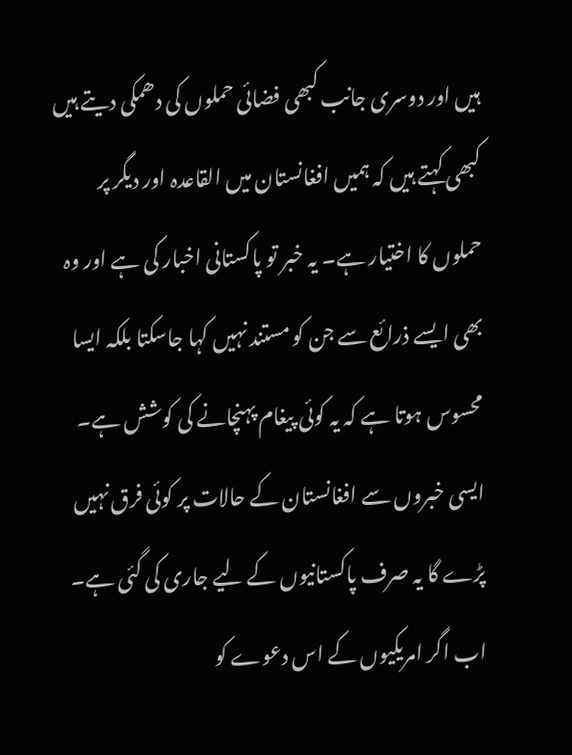ہیں اور دوسری جانب کبھی فضائی حملوں کی دھمکی دیتے ہیں کبھی کہتے ہیں کہ ہمیں افغانستان میں القاعدہ اور دیگر پر حملوں کا اختیار ہے۔ یہ خبر تو پاکستانی اخبار کی ہے اور وہ بھی ایسے ذرائع سے جن کو مستند نہیں کہا جاسکتا بلکہ ایسا محسوس ہوتا ہے کہ یہ کوئی پیغام پہنچانے کی کوشش ہے۔ ایسی خبروں سے افغانستان کے حالات پر کوئی فرق نہیں پڑے گا یہ صرف پاکستانیوں کے لیے جاری کی گئی ہے۔ اب اگر امریکیوں کے اس دعوے کو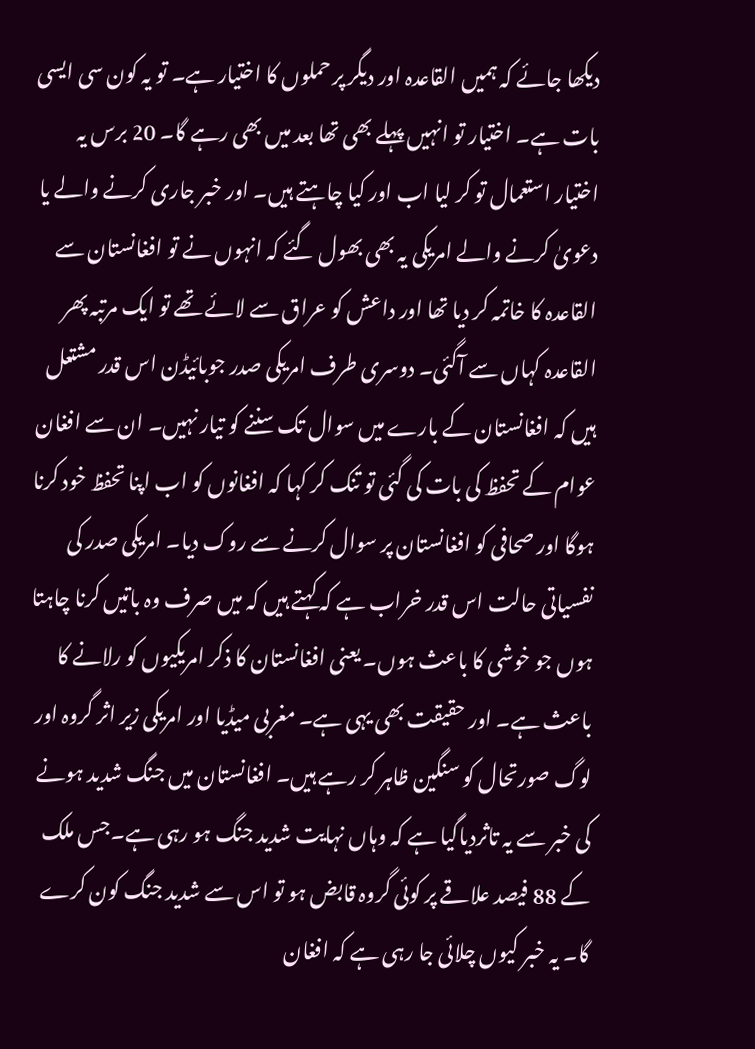دیکھا جائے کہ ہمیں القاعدہ اور دیگر پر حملوں کا اختیار ہے۔ تو یہ کون سی ایسی بات ہے۔ اختیار تو انہیں پہلے بھی تھا بعد میں بھی رہے گا۔ 20 برس یہ اختیار استعمال تو کر لیا اب اور کیا چاہتے ہیں۔ اور خبر جاری کرنے والے یا دعویٰ کرنے والے امریکی یہ بھی بھول گئے کہ انہوں نے تو افغانستان سے القاعدہ کا خاتمہ کر دیا تھا اور داعش کو عراق سے لائے تھے تو ایک مرتبہ پھر القاعدہ کہاں سے آگئی۔ دوسری طرف امریکی صدر جوبائیڈن اس قدر مشتعل ہیں کہ افغانستان کے بارے میں سوال تک سننے کو تیار نہیں۔ ان سے افغان عوام کے تحفظ کی بات کی گئی تو تنک کر کہا کہ افغانوں کو اب اپنا تحفظ خود کرنا ہوگا اور صحافی کو افغانستان پر سوال کرنے سے روک دیا۔ امریکی صدر کی نفسیاتی حالت اس قدر خراب ہے کہ کہتے ہیں کہ میں صرف وہ باتیں کرنا چاہتا ہوں جو خوشی کا باعث ہوں۔ یعنی افغانستان کا ذکر امریکیوں کو رلانے کا باعث ہے۔ اور حقیقت بھی یہی ہے۔ مغربی میڈیا اور امریکی زیر اثر گروہ اور لوگ صورتحال کو سنگین ظاہر کر رہے ہیں۔ افغانستان میں جنگ شدید ہونے کی خبر سے یہ تاثردیاگیا ہے کہ وہاں نہایت شدید جنگ ہو رہی ہے۔جس ملک کے 88 فیصد علاقے پر کوئی گروہ قابض ہو تو اس سے شدید جنگ کون کرے گا۔ یہ خبر کیوں چلائی جا رہی ہے کہ افغان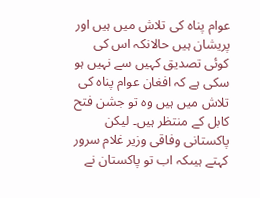عوام پناہ کی تلاش میں ہیں اور پریشان ہیں حالانکہ اس کی کوئی تصدیق کہیں سے نہیں ہو سکی ہے کہ افغان عوام پناہ کی تلاش میں ہیں وہ تو جشن فتح کابل کے منتظر ہیں۔ لیکن پاکستانی وفاقی وزیر غلام سرور کہتے ہیںکہ اب تو پاکستان نے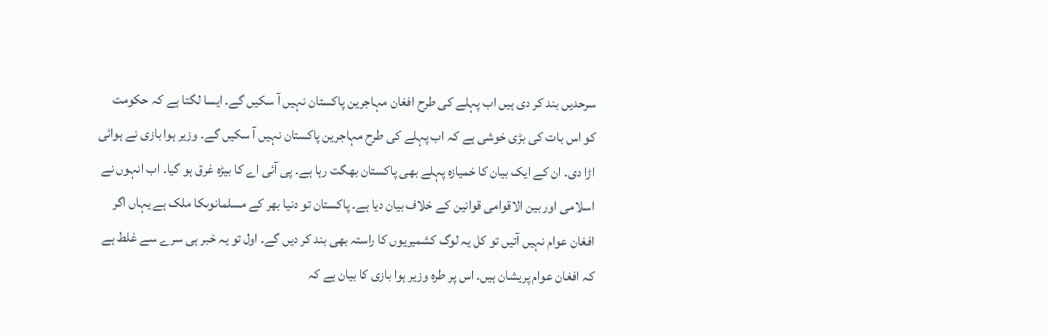سرحدیں بند کر دی ہیں اب پہلے کی طرح افغان مہاجرین پاکستان نہیں آ سکیں گے۔ ایسا لگتا ہے کہ حکومت کو اس بات کی بڑی خوشی ہے کہ اب پہلے کی طرح مہاجرین پاکستان نہیں آ سکیں گے۔ وزیر ہوا بازی نے ہوائی اڑا دی۔ ان کے ایک بیان کا خمیازہ پہلے بھی پاکستان بھگت رہا ہے۔ پی آئی اے کا بیڑہ غرق ہو گیا۔ اب انہوں نے اسلامی اور بین الاقوامی قوانین کے خلاف بیان دیا ہے۔ پاکستان تو دنیا بھر کے مسلمانوںکا ملک ہے یہاں اگر افغان عوام نہیں آتیں تو کل یہ لوگ کشمیریوں کا راستہ بھی بند کر دیں گے۔ اول تو یہ خبر ہی سرے سے غلط ہے کہ افغان عوام پریشان ہیں۔ اس پر طرہ وزیر ہوا بازی کا بیان ہے کہ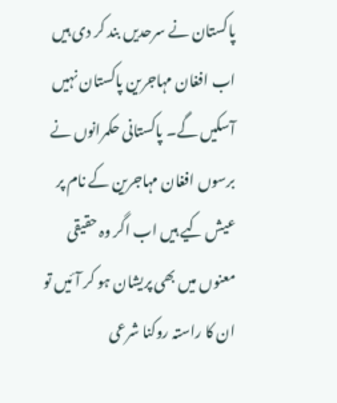پاکستان نے سرحدیں بند کر دی ہیں اب افغان مہاجرین پاکستان نہیں آسکیں گے۔ پاکستانی حکمرانوں نے برسوں افغان مہاجرین کے نام پر عیش کیے ہیں اب اگر وہ حقیقی معنوں میں بھی پریشان ہو کر آئیں تو ان کا راستہ روکنا شرعی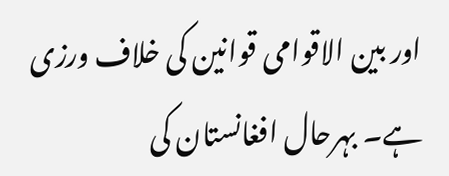اور بین الاقوامی قوانین کی خلاف ورزی ہے۔ بہرحال افغانستان کی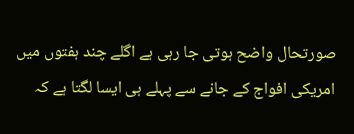صورتحال واضح ہوتی جا رہی ہے اگلے چند ہفتوں میں امریکی افواج کے جانے سے پہلے ہی ایسا لگتا ہے کہ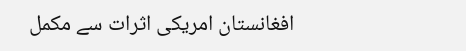افغانستان امریکی اثرات سے مکمل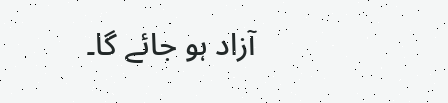آزاد ہو جائے گا۔